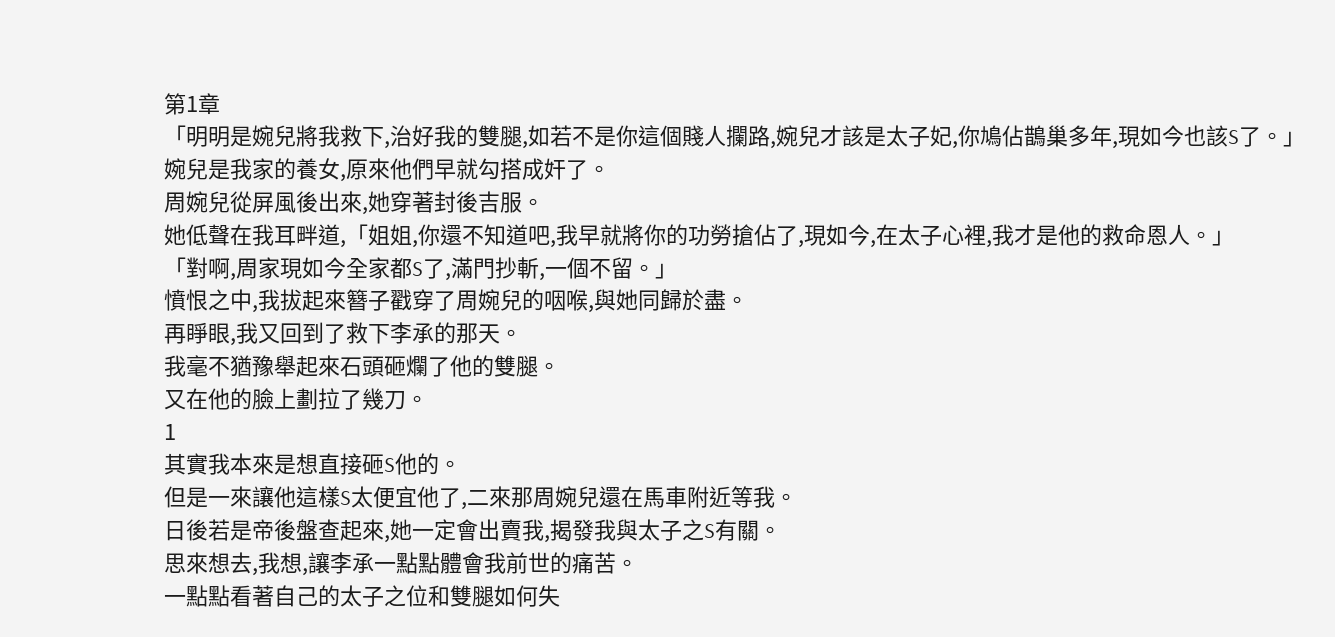第1章
「明明是婉兒將我救下,治好我的雙腿,如若不是你這個賤人攔路,婉兒才該是太子妃,你鳩佔鵲巢多年,現如今也該S了。」
婉兒是我家的養女,原來他們早就勾搭成奸了。
周婉兒從屏風後出來,她穿著封後吉服。
她低聲在我耳畔道,「姐姐,你還不知道吧,我早就將你的功勞搶佔了,現如今,在太子心裡,我才是他的救命恩人。」
「對啊,周家現如今全家都S了,滿門抄斬,一個不留。」
憤恨之中,我拔起來簪子戳穿了周婉兒的咽喉,與她同歸於盡。
再睜眼,我又回到了救下李承的那天。
我毫不猶豫舉起來石頭砸爛了他的雙腿。
又在他的臉上劃拉了幾刀。
1
其實我本來是想直接砸S他的。
但是一來讓他這樣S太便宜他了,二來那周婉兒還在馬車附近等我。
日後若是帝後盤查起來,她一定會出賣我,揭發我與太子之S有關。
思來想去,我想,讓李承一點點體會我前世的痛苦。
一點點看著自己的太子之位和雙腿如何失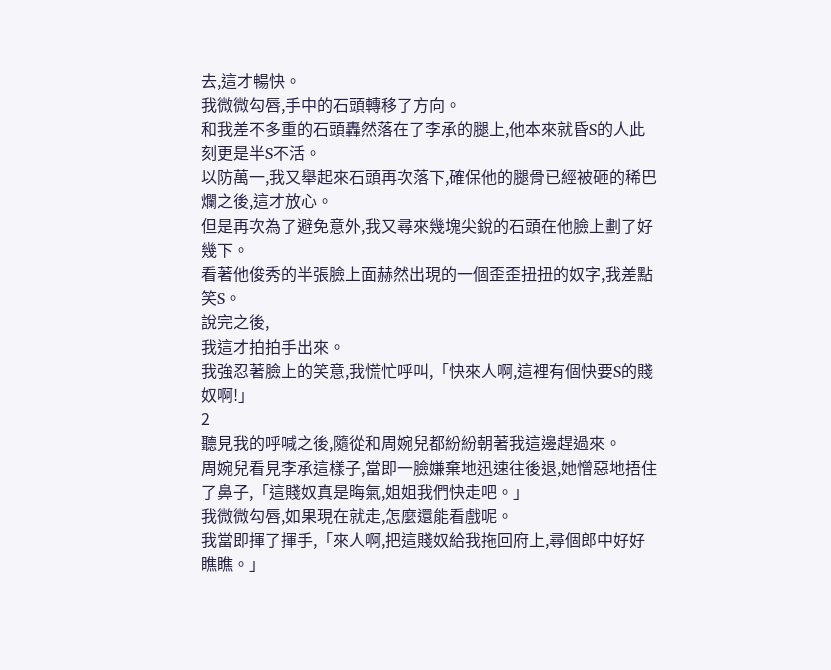去,這才暢快。
我微微勾唇,手中的石頭轉移了方向。
和我差不多重的石頭轟然落在了李承的腿上,他本來就昏S的人此刻更是半S不活。
以防萬一,我又舉起來石頭再次落下,確保他的腿骨已經被砸的稀巴爛之後,這才放心。
但是再次為了避免意外,我又尋來幾塊尖銳的石頭在他臉上劃了好幾下。
看著他俊秀的半張臉上面赫然出現的一個歪歪扭扭的奴字,我差點笑S。
說完之後,
我這才拍拍手出來。
我強忍著臉上的笑意,我慌忙呼叫,「快來人啊,這裡有個快要S的賤奴啊!」
2
聽見我的呼喊之後,隨從和周婉兒都紛紛朝著我這邊趕過來。
周婉兒看見李承這樣子,當即一臉嫌棄地迅速往後退,她憎惡地捂住了鼻子,「這賤奴真是晦氣,姐姐我們快走吧。」
我微微勾唇,如果現在就走,怎麼還能看戲呢。
我當即揮了揮手,「來人啊,把這賤奴給我拖回府上,尋個郎中好好瞧瞧。」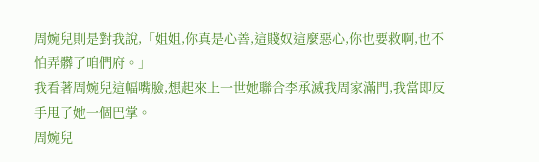周婉兒則是對我說,「姐姐,你真是心善,這賤奴這麼惡心,你也要救啊,也不怕弄髒了咱們府。」
我看著周婉兒這幅嘴臉,想起來上一世她聯合李承滅我周家滿門,我當即反手甩了她一個巴掌。
周婉兒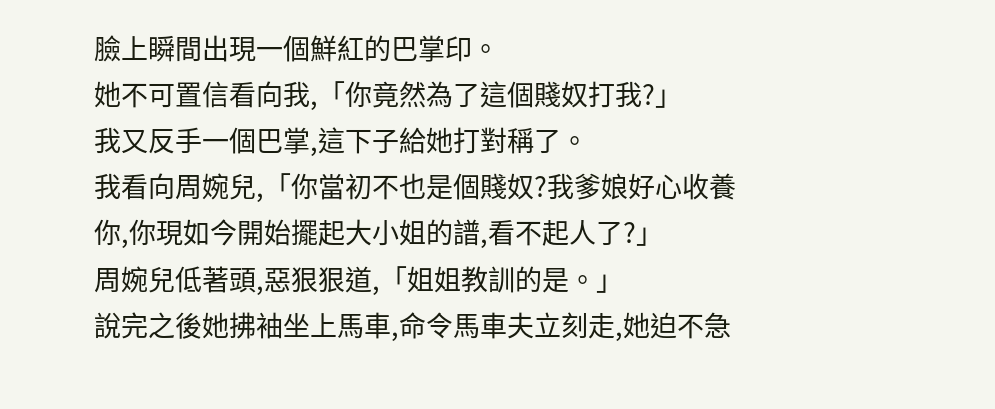臉上瞬間出現一個鮮紅的巴掌印。
她不可置信看向我,「你竟然為了這個賤奴打我?」
我又反手一個巴掌,這下子給她打對稱了。
我看向周婉兒,「你當初不也是個賤奴?我爹娘好心收養你,你現如今開始擺起大小姐的譜,看不起人了?」
周婉兒低著頭,惡狠狠道,「姐姐教訓的是。」
說完之後她拂袖坐上馬車,命令馬車夫立刻走,她迫不急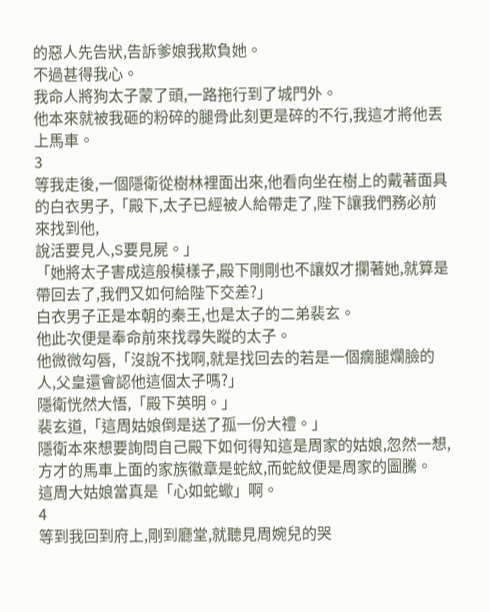的惡人先告狀,告訴爹娘我欺負她。
不過甚得我心。
我命人將狗太子蒙了頭,一路拖行到了城門外。
他本來就被我砸的粉碎的腿骨此刻更是碎的不行,我這才將他丟上馬車。
3
等我走後,一個隱衛從樹林裡面出來,他看向坐在樹上的戴著面具的白衣男子,「殿下,太子已經被人給帶走了,陛下讓我們務必前來找到他,
說活要見人,S要見屍。」
「她將太子害成這般模樣子,殿下剛剛也不讓奴才攔著她,就算是帶回去了,我們又如何給陛下交差?」
白衣男子正是本朝的秦王,也是太子的二弟裴玄。
他此次便是奉命前來找尋失蹤的太子。
他微微勾唇,「沒說不找啊,就是找回去的若是一個瘸腿爛臉的人,父皇還會認他這個太子嗎?」
隱衛恍然大悟,「殿下英明。」
裴玄道,「這周姑娘倒是送了孤一份大禮。」
隱衛本來想要詢問自己殿下如何得知這是周家的姑娘,忽然一想,方才的馬車上面的家族徽章是蛇紋,而蛇紋便是周家的圖騰。
這周大姑娘當真是「心如蛇蠍」啊。
4
等到我回到府上,剛到廳堂,就聽見周婉兒的哭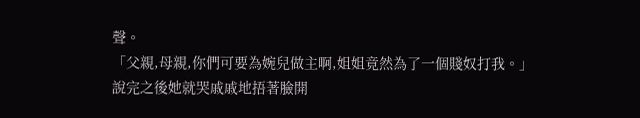聲。
「父親,母親,你們可要為婉兒做主啊,姐姐竟然為了一個賤奴打我。」
說完之後她就哭戚戚地捂著臉開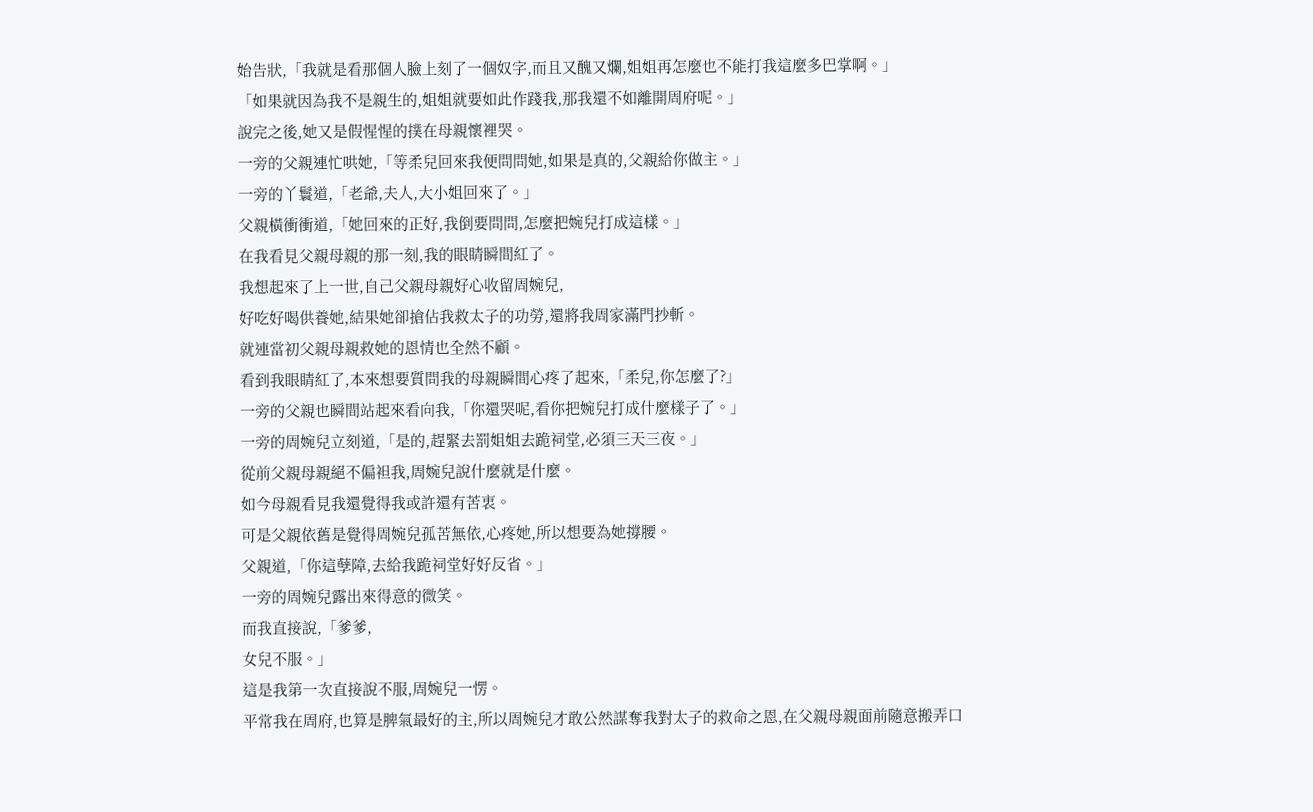始告狀,「我就是看那個人臉上刻了一個奴字,而且又醜又爛,姐姐再怎麼也不能打我這麼多巴掌啊。」
「如果就因為我不是親生的,姐姐就要如此作踐我,那我還不如離開周府呢。」
說完之後,她又是假惺惺的撲在母親懷裡哭。
一旁的父親連忙哄她,「等柔兒回來我便問問她,如果是真的,父親給你做主。」
一旁的丫鬟道,「老爺,夫人,大小姐回來了。」
父親橫衝衝道,「她回來的正好,我倒要問問,怎麼把婉兒打成這樣。」
在我看見父親母親的那一刻,我的眼睛瞬間紅了。
我想起來了上一世,自己父親母親好心收留周婉兒,
好吃好喝供養她,結果她卻搶佔我救太子的功勞,還將我周家滿門抄斬。
就連當初父親母親救她的恩情也全然不顧。
看到我眼睛紅了,本來想要質問我的母親瞬間心疼了起來,「柔兒,你怎麼了?」
一旁的父親也瞬間站起來看向我,「你還哭呢,看你把婉兒打成什麼樣子了。」
一旁的周婉兒立刻道,「是的,趕緊去罰姐姐去跪祠堂,必須三天三夜。」
從前父親母親絕不偏袒我,周婉兒說什麼就是什麼。
如今母親看見我還覺得我或許還有苦衷。
可是父親依舊是覺得周婉兒孤苦無依,心疼她,所以想要為她撐腰。
父親道,「你這孽障,去給我跪祠堂好好反省。」
一旁的周婉兒露出來得意的微笑。
而我直接說,「爹爹,
女兒不服。」
這是我第一次直接說不服,周婉兒一愣。
平常我在周府,也算是脾氣最好的主,所以周婉兒才敢公然謀奪我對太子的救命之恩,在父親母親面前隨意搬弄口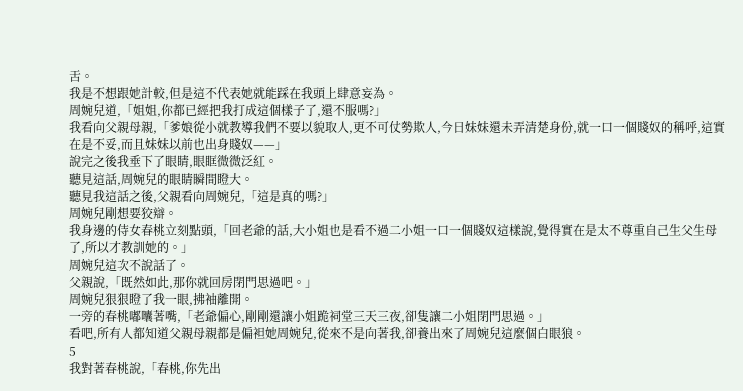舌。
我是不想跟她計較,但是這不代表她就能踩在我頭上肆意妄為。
周婉兒道,「姐姐,你都已經把我打成這個樣子了,還不服嗎?」
我看向父親母親,「爹娘從小就教導我們不要以貌取人,更不可仗勢欺人,今日妹妹還未弄清楚身份,就一口一個賤奴的稱呼,這實在是不妥,而且妹妹以前也出身賤奴——」
說完之後我垂下了眼睛,眼眶微微泛紅。
聽見這話,周婉兒的眼睛瞬間瞪大。
聽見我這話之後,父親看向周婉兒,「這是真的嗎?」
周婉兒剛想要狡辯。
我身邊的侍女春桃立刻點頭,「回老爺的話,大小姐也是看不過二小姐一口一個賤奴這樣說,覺得實在是太不尊重自己生父生母了,所以才教訓她的。」
周婉兒這次不說話了。
父親說,「既然如此,那你就回房閉門思過吧。」
周婉兒狠狠瞪了我一眼,拂袖離開。
一旁的春桃嘟囔著嘴,「老爺偏心,剛剛還讓小姐跪祠堂三天三夜,卻隻讓二小姐閉門思過。」
看吧,所有人都知道父親母親都是偏袒她周婉兒,從來不是向著我,卻養出來了周婉兒這麼個白眼狼。
5
我對著春桃說,「春桃,你先出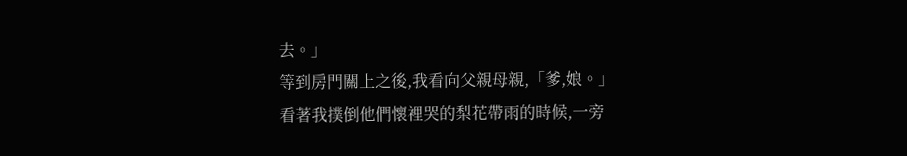去。」
等到房門關上之後,我看向父親母親,「爹,娘。」
看著我撲倒他們懷裡哭的梨花帶雨的時候,一旁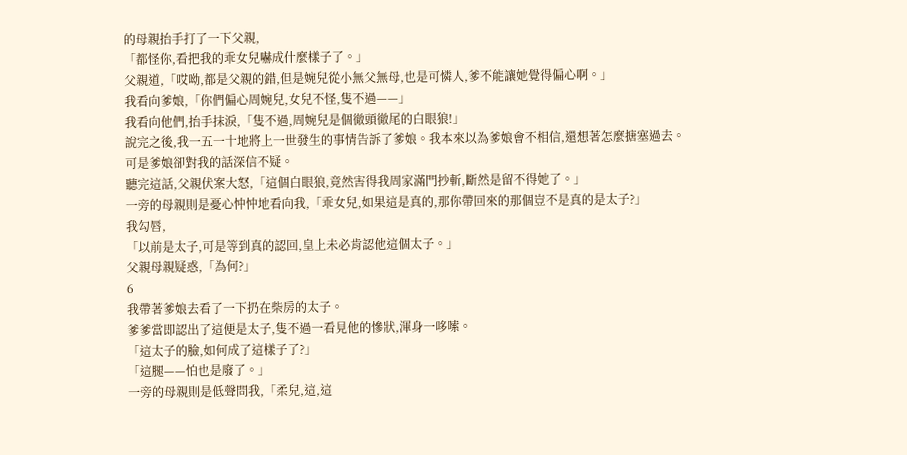的母親抬手打了一下父親,
「都怪你,看把我的乖女兒嚇成什麼樣子了。」
父親道,「哎呦,都是父親的錯,但是婉兒從小無父無母,也是可憐人,爹不能讓她覺得偏心啊。」
我看向爹娘,「你們偏心周婉兒,女兒不怪,隻不過——」
我看向他們,抬手抹淚,「隻不過,周婉兒是個徹頭徹尾的白眼狼!」
說完之後,我一五一十地將上一世發生的事情告訴了爹娘。我本來以為爹娘會不相信,還想著怎麼搪塞過去。
可是爹娘卻對我的話深信不疑。
聽完這話,父親伏案大怒,「這個白眼狼,竟然害得我周家滿門抄斬,斷然是留不得她了。」
一旁的母親則是憂心忡忡地看向我,「乖女兒,如果這是真的,那你帶回來的那個豈不是真的是太子?」
我勾唇,
「以前是太子,可是等到真的認回,皇上未必肯認他這個太子。」
父親母親疑惑,「為何?」
6
我帶著爹娘去看了一下扔在柴房的太子。
爹爹當即認出了這便是太子,隻不過一看見他的慘狀,渾身一哆嗦。
「這太子的臉,如何成了這樣子了?」
「這腿——怕也是廢了。」
一旁的母親則是低聲問我,「柔兒,這,這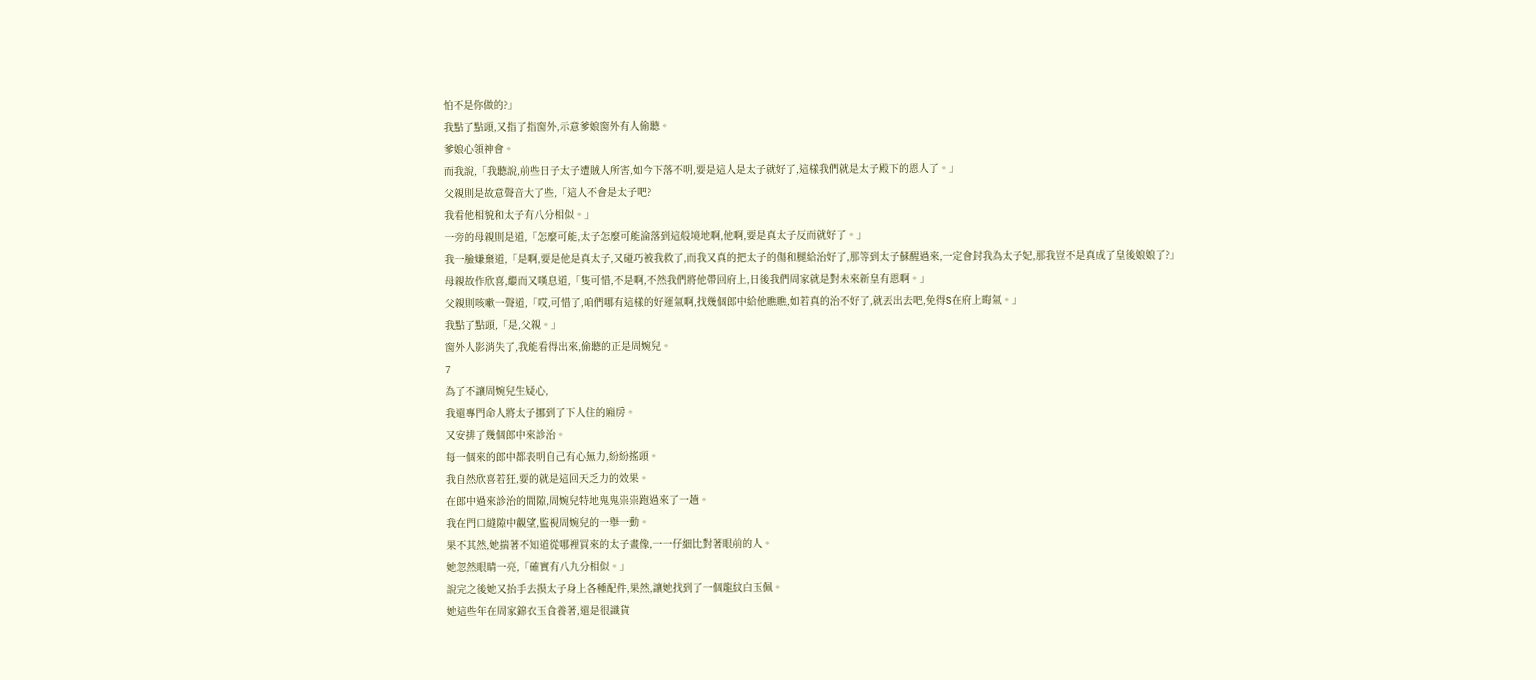怕不是你做的?」
我點了點頭,又指了指窗外,示意爹娘窗外有人偷聽。
爹娘心領神會。
而我說,「我聽說,前些日子太子遭賊人所害,如今下落不明,要是這人是太子就好了,這樣我們就是太子殿下的恩人了。」
父親則是故意聲音大了些,「這人不會是太子吧?
我看他相貌和太子有八分相似。」
一旁的母親則是道,「怎麼可能,太子怎麼可能淪落到這般境地啊,他啊,要是真太子反而就好了。」
我一臉嫌棄道,「是啊,要是他是真太子,又碰巧被我救了,而我又真的把太子的傷和腿給治好了,那等到太子蘇醒過來,一定會封我為太子妃,那我豈不是真成了皇後娘娘了?」
母親故作欣喜,繼而又嘆息道,「隻可惜,不是啊,不然我們將他帶回府上,日後我們周家就是對未來新皇有恩啊。」
父親則咳嗽一聲道,「哎,可惜了,咱們哪有這樣的好運氣啊,找幾個郎中給他瞧瞧,如若真的治不好了,就丟出去吧,免得S在府上晦氣。」
我點了點頭,「是,父親。」
窗外人影消失了,我能看得出來,偷聽的正是周婉兒。
7
為了不讓周婉兒生疑心,
我還專門命人將太子挪到了下人住的廂房。
又安排了幾個郎中來診治。
每一個來的郎中都表明自己有心無力,紛紛搖頭。
我自然欣喜若狂,要的就是這回天乏力的效果。
在郎中過來診治的間隙,周婉兒特地鬼鬼祟祟跑過來了一趟。
我在門口縫隙中觀望,監視周婉兒的一舉一動。
果不其然,她揣著不知道從哪裡買來的太子畫像,一一仔細比對著眼前的人。
她忽然眼睛一亮,「確實有八九分相似。」
說完之後她又抬手去摸太子身上各種配件,果然,讓她找到了一個龍紋白玉佩。
她這些年在周家錦衣玉食養著,還是很識貨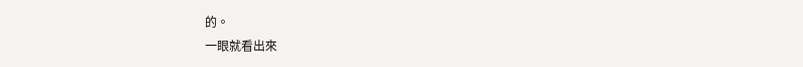的。
一眼就看出來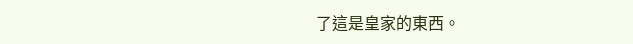了這是皇家的東西。